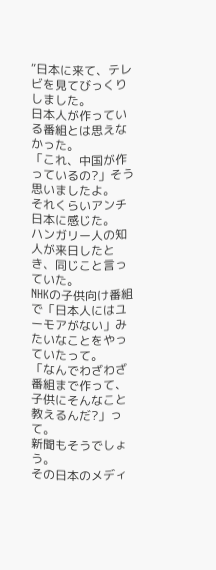“日本に来て、テレビを見てびっくりしました。
日本人が作っている番組とは思えなかった。
「これ、中国が作っているの?」そう思いましたよ。
それくらいアンチ日本に感じた。
ハンガリー人の知人が来日したとき、同じこと言っていた。
NHKの子供向け番組で「日本人にはユーモアがない」みたいなことをやっていたって。
「なんでわざわざ番組まで作って、子供にそんなこと教えるんだ?」って。
新聞もそうでしょう。
その日本のメディ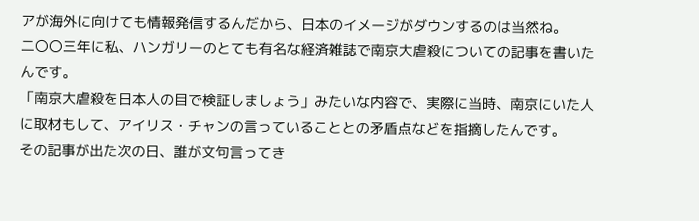アが海外に向けても情報発信するんだから、日本のイメージがダウンするのは当然ね。
二〇〇三年に私、ハンガリーのとても有名な経済雑誌で南京大虐殺についての記事を書いたんです。
「南京大虐殺を日本人の目で検証しましょう」みたいな内容で、実際に当時、南京にいた人に取材もして、アイリス・チャンの言っていることとの矛盾点などを指摘したんです。
その記事が出た次の日、誰が文句言ってき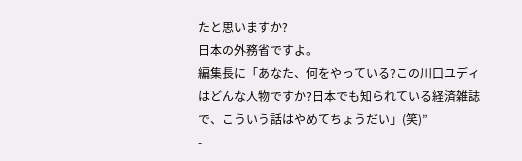たと思いますか?
日本の外務省ですよ。
編集長に「あなた、何をやっている?この川口ユディはどんな人物ですか?日本でも知られている経済雑誌で、こういう話はやめてちょうだい」(笑)”
-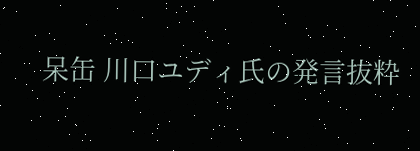呆缶 川口ユディ氏の発言抜粋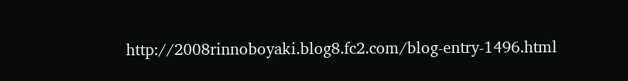http://2008rinnoboyaki.blog8.fc2.com/blog-entry-1496.html